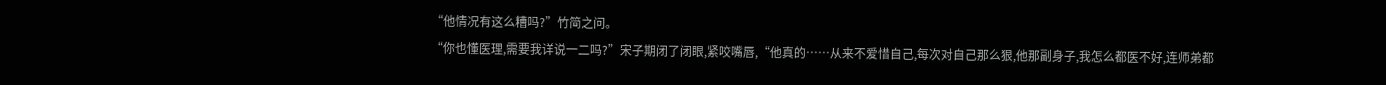“他情况有这么糟吗?”竹简之问。
“你也懂医理,需要我详说一二吗?”宋子期闭了闭眼,紧咬嘴唇,“他真的……从来不爱惜自己,每次对自己那么狠,他那副身子,我怎么都医不好,连师弟都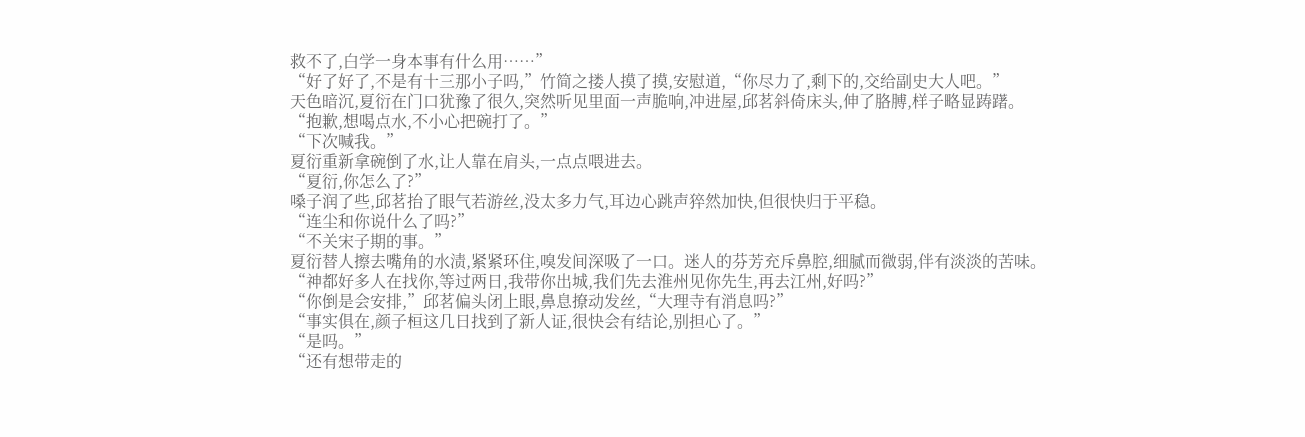救不了,白学一身本事有什么用……”
“好了好了,不是有十三那小子吗,”竹简之搂人摸了摸,安慰道,“你尽力了,剩下的,交给副史大人吧。”
天色暗沉,夏衍在门口犹豫了很久,突然听见里面一声脆响,冲进屋,邱茗斜倚床头,伸了胳膊,样子略显踌躇。
“抱歉,想喝点水,不小心把碗打了。”
“下次喊我。”
夏衍重新拿碗倒了水,让人靠在肩头,一点点喂进去。
“夏衍,你怎么了?”
嗓子润了些,邱茗抬了眼气若游丝,没太多力气,耳边心跳声猝然加快,但很快归于平稳。
“连尘和你说什么了吗?”
“不关宋子期的事。”
夏衍替人擦去嘴角的水渍,紧紧环住,嗅发间深吸了一口。迷人的芬芳充斥鼻腔,细腻而微弱,伴有淡淡的苦味。
“神都好多人在找你,等过两日,我带你出城,我们先去淮州见你先生,再去江州,好吗?”
“你倒是会安排,”邱茗偏头闭上眼,鼻息撩动发丝,“大理寺有消息吗?”
“事实俱在,颜子桓这几日找到了新人证,很快会有结论,别担心了。”
“是吗。”
“还有想带走的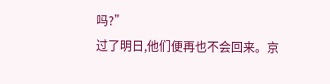吗?”
过了明日,他们便再也不会回来。京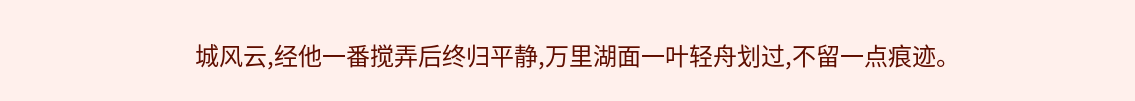城风云,经他一番搅弄后终归平静,万里湖面一叶轻舟划过,不留一点痕迹。